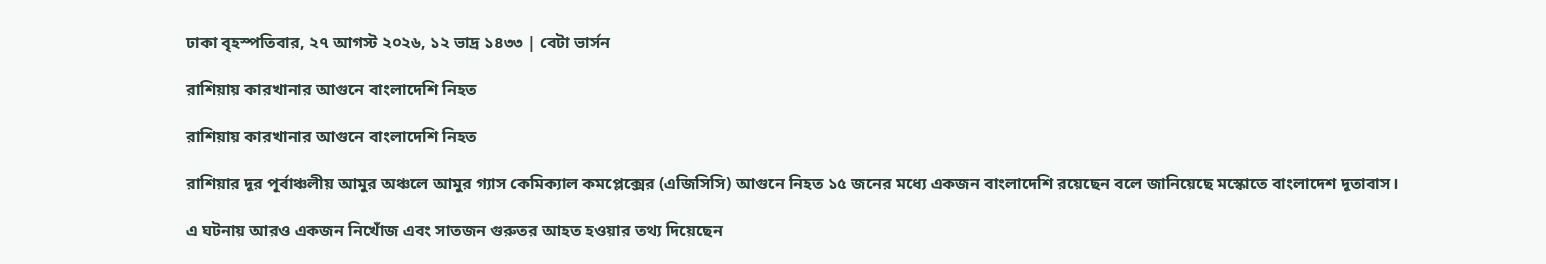ঢাকা বৃহস্পতিবার, ২৭ আগস্ট ২০২৬, ১২ ভাদ্র ১৪৩৩ | বেটা ভার্সন

রাশিয়ায় কারখানার আগুনে বাংলাদেশি নিহত

রাশিয়ায় কারখানার আগুনে বাংলাদেশি নিহত

রাশিয়ার দূর পূর্বাঞ্চলীয় আমুর অঞ্চলে আমুর গ্যাস কেমিক্যাল কমপ্লেক্সের (এজিসিসি) আগুনে নিহত ১৫ জনের মধ্যে একজন বাংলাদেশি রয়েছেন বলে জানিয়েছে মস্কোতে বাংলাদেশ দূতাবাস।

এ ঘটনায় আরও একজন নিখোঁজ এবং সাতজন গুরুতর আহত হওয়ার তথ্য দিয়েছেন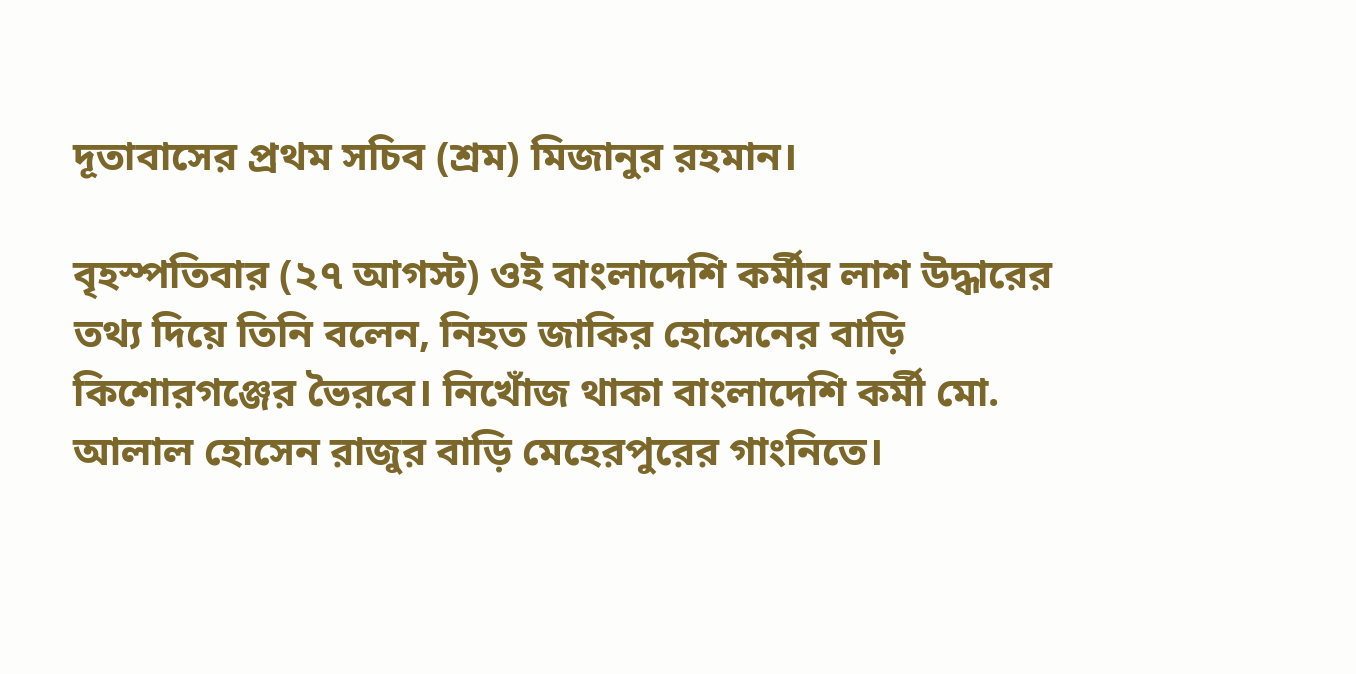দূতাবাসের প্রথম সচিব (শ্রম) মিজানুর রহমান।

বৃহস্পতিবার (২৭ আগস্ট) ওই বাংলাদেশি কর্মীর লাশ উদ্ধারের তথ্য দিয়ে তিনি বলেন, নিহত জাকির হোসেনের বাড়ি কিশোরগঞ্জের ভৈরবে। নিখোঁজ থাকা বাংলাদেশি কর্মী মো. আলাল হোসেন রাজুর বাড়ি মেহেরপুরের গাংনিতে।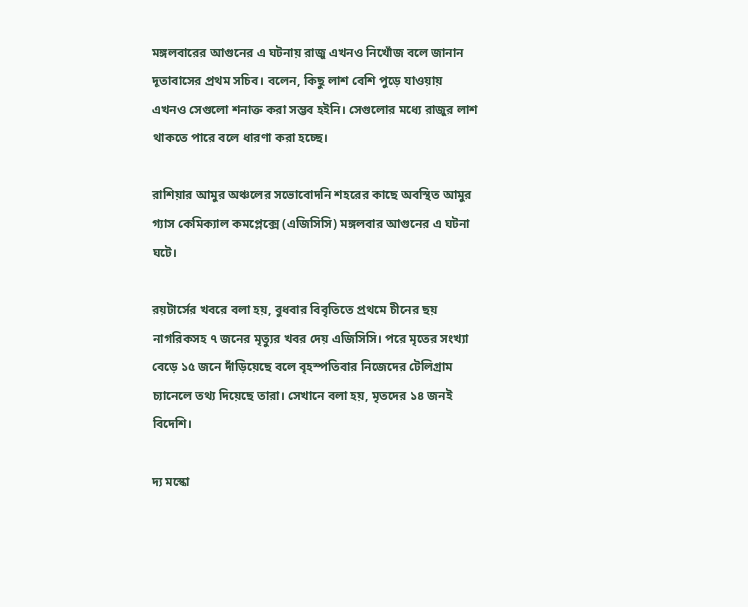মঙ্গলবারের আগুনের এ ঘটনায় রাজু এখনও নিখোঁজ বলে জানান দূতাবাসের প্রথম সচিব। বলেন, কিছু লাশ বেশি পুড়ে যাওয়ায় এখনও সেগুলো শনাক্ত করা সম্ভব হইনি। সেগুলোর মধ্যে রাজুর লাশ থাকতে পারে বলে ধারণা করা হচ্ছে।

রাশিয়ার আমুর অঞ্চলের সভোবোদনি শহরের কাছে অবস্থিত আমুর গ্যাস কেমিক্যাল কমপ্লেক্সে (এজিসিসি) মঙ্গলবার আগুনের এ ঘটনা ঘটে।

রয়টার্সের খবরে বলা হয়, বুধবার বিবৃতিতে প্রথমে চীনের ছয় নাগরিকসহ ৭ জনের মৃত্যুর খবর দেয় এজিসিসি। পরে মৃতের সংখ্যা বেড়ে ১৫ জনে দাঁড়িয়েছে বলে বৃহস্পতিবার নিজেদের টেলিগ্রাম চ্যানেলে তথ্য দিয়েছে তারা। সেখানে বলা হয়, মৃতদের ১৪ জনই বিদেশি।

দ্য মস্কো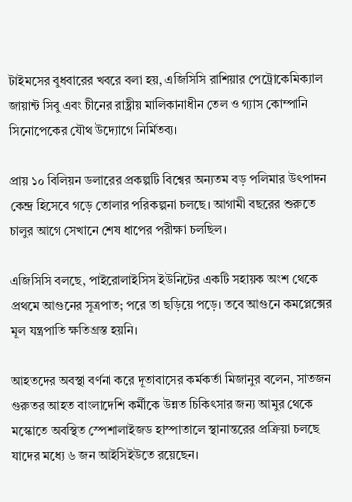টাইমসের বুধবারের খবরে বলা হয়, এজিসিসি রাশিয়ার পেট্রোকেমিক্যাল জায়ান্ট সিবু এবং চীনের রাষ্ট্রীয় মালিকানাধীন তেল ও গ্যাস কোম্পানি সিনোপেকের যৌথ উদ্যোগে নির্মিতব্য।

প্রায় ১০ বিলিয়ন ডলারের প্রকল্পটি বিশ্বের অন্যতম বড় পলিমার উৎপাদন কেন্দ্র হিসেবে গড়ে তোলার পরিকল্পনা চলছে। আগামী বছরের শুরুতে চালুর আগে সেখানে শেষ ধাপের পরীক্ষা চলছিল।

এজিসিসি বলছে, পাইরোলাইসিস ইউনিটের একটি সহায়ক অংশ থেকে প্রথমে আগুনের সূত্রপাত; পরে তা ছড়িয়ে পড়ে। তবে আগুনে কমপ্লেক্সের মূল যন্ত্রপাতি ক্ষতিগ্রস্ত হয়নি।

আহতদের অবস্থা বর্ণনা করে দূতাবাসের কর্মকর্তা মিজানুর বলেন, সাতজন গুরুতর আহত বাংলাদেশি কর্মীকে উন্নত চিকিৎসার জন্য আমুর থেকে মস্কোতে অবস্থিত স্পেশালাইজড হাস্পাতালে স্থানান্তরের প্রক্রিয়া চলছে যাদের মধ্যে ৬ জন আইসিইউতে রয়েছেন।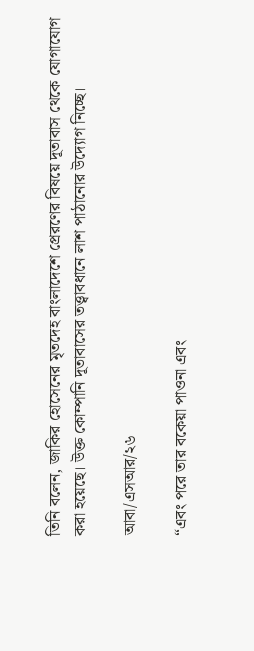তিনি বলেন, জাকির হোসেনের মৃতদেহ বাংলাদেশে প্রেরণের বিষয়ে দূতাবাস থেকে যোগাযোগ করা হয়েছে। উক্ত কোম্পানি দূতাবাসের তত্ত্বাবধানে লাশ পাঠানোর উদ্যোগ নিচ্ছে।

আবা/এসআর/২৬

“এবং পরে তার বকেয়া পাওনা এবং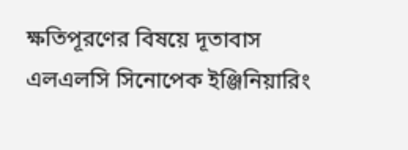ক্ষতিপূরণের বিষয়ে দূতাবাস এলএলসি সিনোপেক ইঞ্জিনিয়ারিং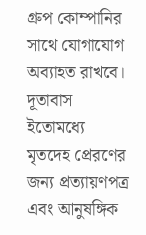গ্রুপ কোম্পানির সাথে যোগাযোগ অব্যাহত রাখবে। দূতাবাস ইতোমধ্যে মৃতদেহ প্রেরণের জন্য প্রত্যায়ণপত্র এবং আনুষঙ্গিক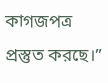কাগজপত্র প্রস্তুত করছে।”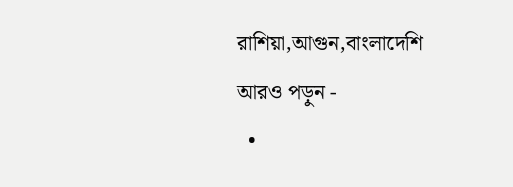রাশিয়া,আগুন,বাংলাদেশি
আরও পড়ুন -
  •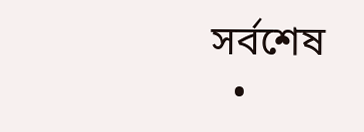সর্বশেষ
  •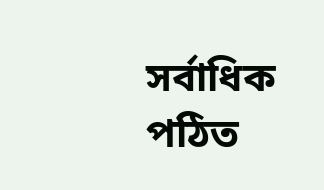সর্বাধিক পঠিত